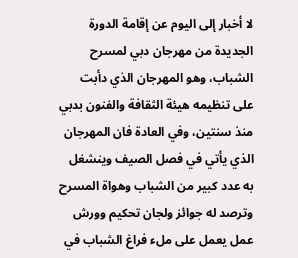لا أخبار إلى اليوم عن إقامة الدورة الجديدة من مهرجان دبي لمسرح الشباب، وهو المهرجان الذي دأبت على تنظيمه هيئة الثقافة والفنون بدبي منذ سنتين، وفي العادة فان المهرجان الذي يأتي في فصل الصيف وينشغل به عدد كبير من الشباب وهواة المسرح وترصد له جوائز ولجان تحكيم وورش عمل يعمل على ملء فراغ الشباب في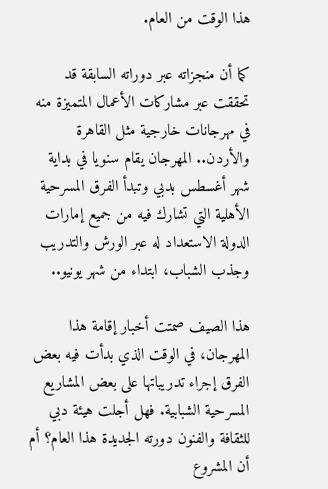هذا الوقت من العام.

كما أن منجزاته عبر دوراته السابقة قد تحققت عبر مشاركات الأعمال المتميزة منه في مهرجانات خارجية مثل القاهرة والأردن.. المهرجان يقام سنويا في بداية شهر أغسطس بدبي وتبدأ الفرق المسرحية الأهلية التي تشارك فيه من جميع إمارات الدولة الاستعداد له عبر الورش والتدريب وجذب الشباب، ابتداء من شهر يونيو..

هذا الصيف صمتت أخبار إقامة هذا المهرجان، في الوقت الذي بدأت فيه بعض الفرق إجراء تدريباتها على بعض المشاريع المسرحية الشبابية. فهل أجلت هيئة دبي للثقافة والفنون دورته الجديدة هذا العام؟ أم أن المشروع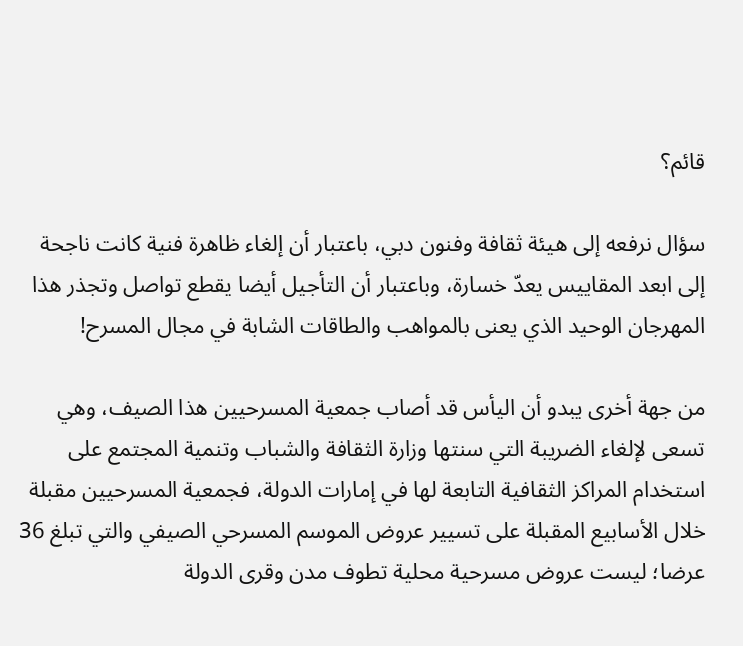قائم؟

سؤال نرفعه إلى هيئة ثقافة وفنون دبي، باعتبار أن إلغاء ظاهرة فنية كانت ناجحة إلى ابعد المقاييس يعدّ خسارة، وباعتبار أن التأجيل أيضا يقطع تواصل وتجذر هذا المهرجان الوحيد الذي يعنى بالمواهب والطاقات الشابة في مجال المسرح!

من جهة أخرى يبدو أن اليأس قد أصاب جمعية المسرحيين هذا الصيف، وهي تسعى لإلغاء الضريبة التي سنتها وزارة الثقافة والشباب وتنمية المجتمع على استخدام المراكز الثقافية التابعة لها في إمارات الدولة، فجمعية المسرحيين مقبلة خلال الأسابيع المقبلة على تسيير عروض الموسم المسرحي الصيفي والتي تبلغ 36 عرضا؛ ليست عروض مسرحية محلية تطوف مدن وقرى الدولة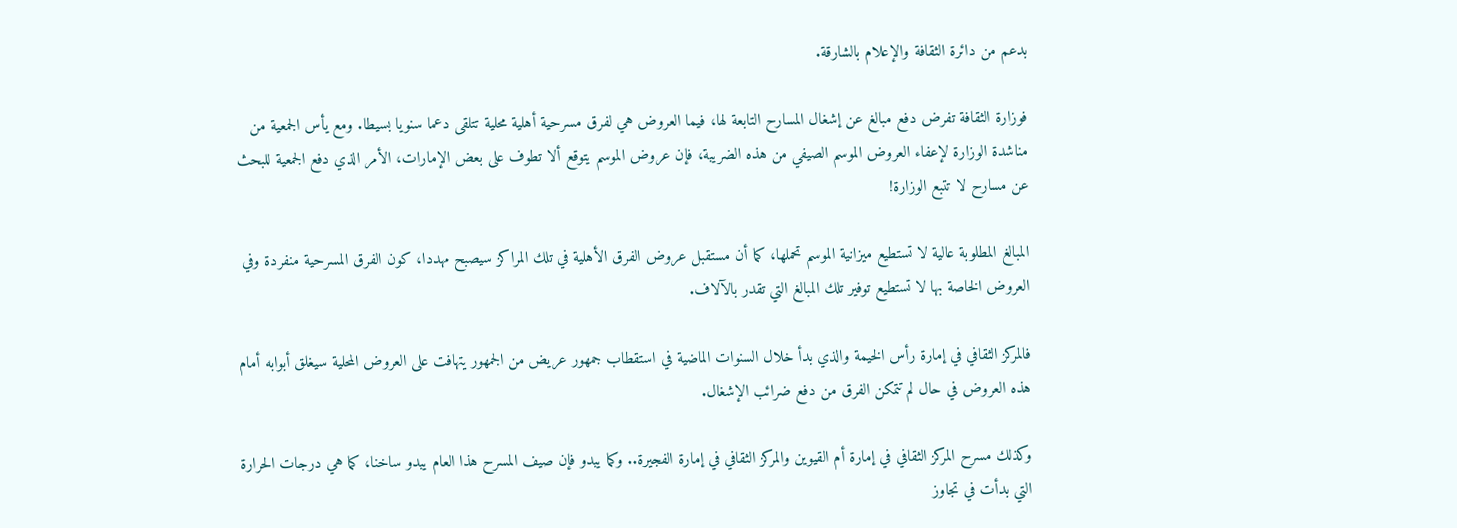بدعم من دائرة الثقافة والإعلام بالشارقة.

فوزارة الثقافة تفرض دفع مبالغ عن إشغال المسارح التابعة لها، فيما العروض هي لفرق مسرحية أهلية محلية تتلقى دعما سنويا بسيطا. ومع يأس الجمعية من مناشدة الوزارة لإعفاء العروض الموسم الصيفي من هذه الضريبة، فإن عروض الموسم يتوقع ألا تطوف على بعض الإمارات، الأمر الذي دفع الجمعية للبحث عن مسارح لا تتبع الوزارة!

المبالغ المطلوبة عالية لا تستطيع ميزانية الموسم تحملها، كما أن مستقبل عروض الفرق الأهلية في تلك المراكز سيصبح مهددا، كون الفرق المسرحية منفردة وفي العروض الخاصة بها لا تستطيع توفير تلك المبالغ التي تقدر بالآلاف.

فالمركز الثقافي في إمارة رأس الخيمة والذي بدأ خلال السنوات الماضية في استقطاب جمهور عريض من الجمهور يتهافت على العروض المحلية سيغلق أبوابه أمام هذه العروض في حال لم تتمكن الفرق من دفع ضرائب الإشغال.

وكذلك مسرح المركز الثقافي في إمارة أم القيوين والمركز الثقافي في إمارة الفجيرة.. وكما يبدو فإن صيف المسرح هذا العام يبدو ساخنا، كما هي درجات الحرارة التي بدأت في تجاوز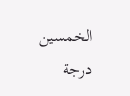الخمسين درجة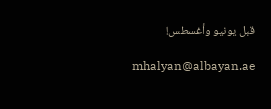قبل يونيو وأغسطس!

mhalyan@albayan.ae